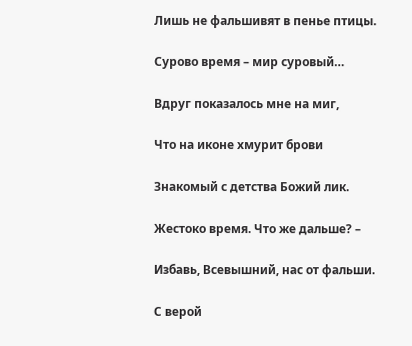Лишь не фальшивят в пенье птицы.

Сурово время – мир суровый…

Вдруг показалось мне на миг,

Что на иконе хмурит брови

Знакомый с детства Божий лик.

Жестоко время. Что же дальше? –

Избавь, Всевышний, нас от фальши.

С верой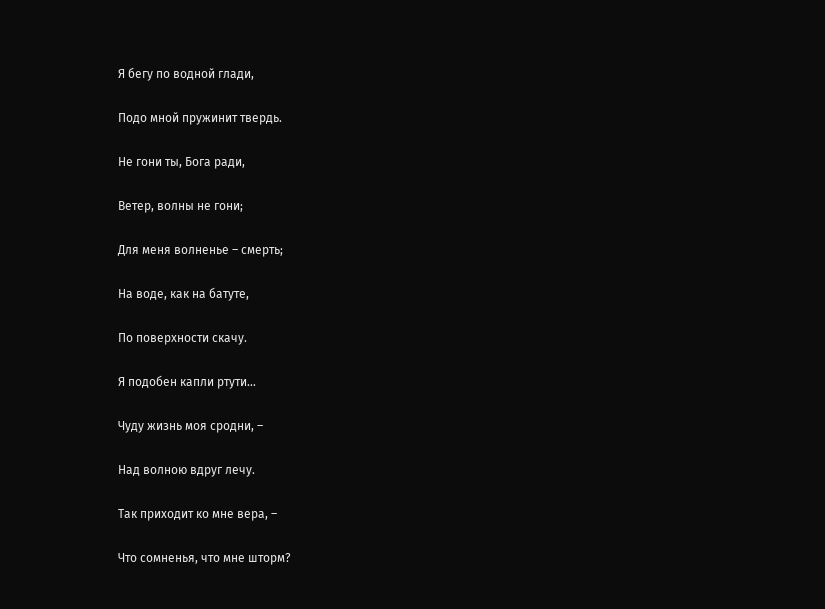Я бегу по водной глади,

Подо мной пружинит твердь.

Не гони ты, Бога ради,

Ветер, волны не гони;

Для меня волненье – смерть;

На воде, как на батуте,

По поверхности скачу.

Я подобен капли ртути…

Чуду жизнь моя сродни, –

Над волною вдруг лечу.

Так приходит ко мне вера, –

Что сомненья, что мне шторм?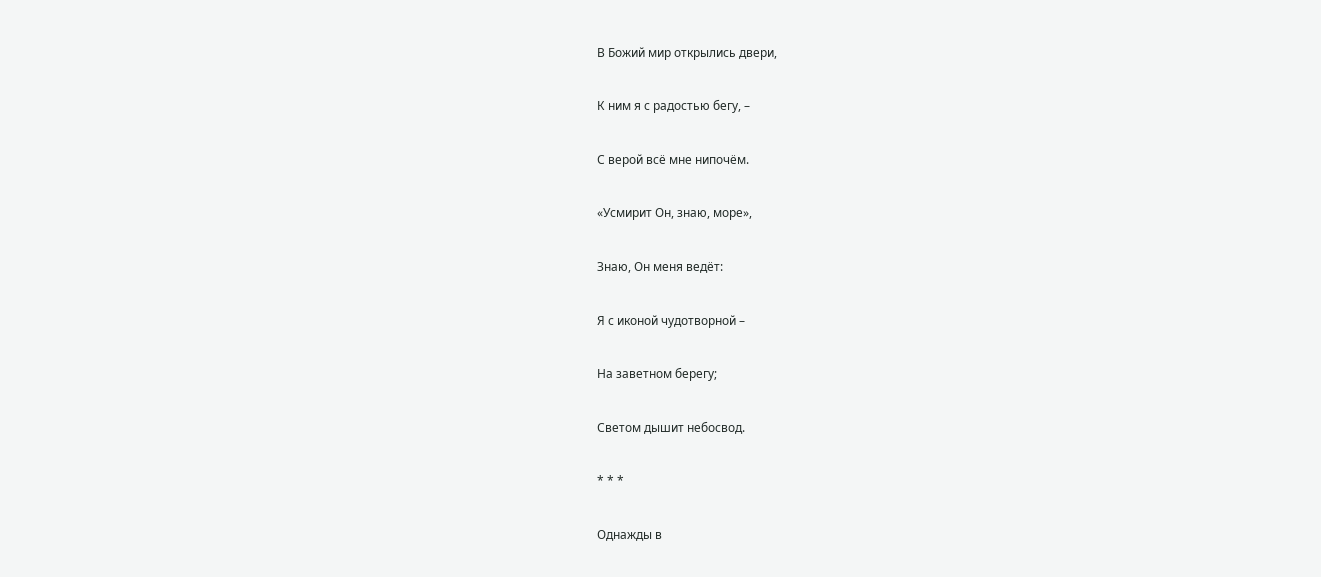В Божий мир открылись двери,

К ним я с радостью бегу, –

С верой всё мне нипочём.

«Усмирит Он, знаю, море»,

Знаю, Он меня ведёт:

Я с иконой чудотворной –

На заветном берегу;

Светом дышит небосвод.

* * *

Однажды в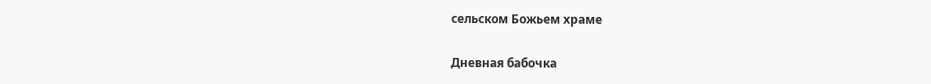сельском Божьем храме

Дневная бабочка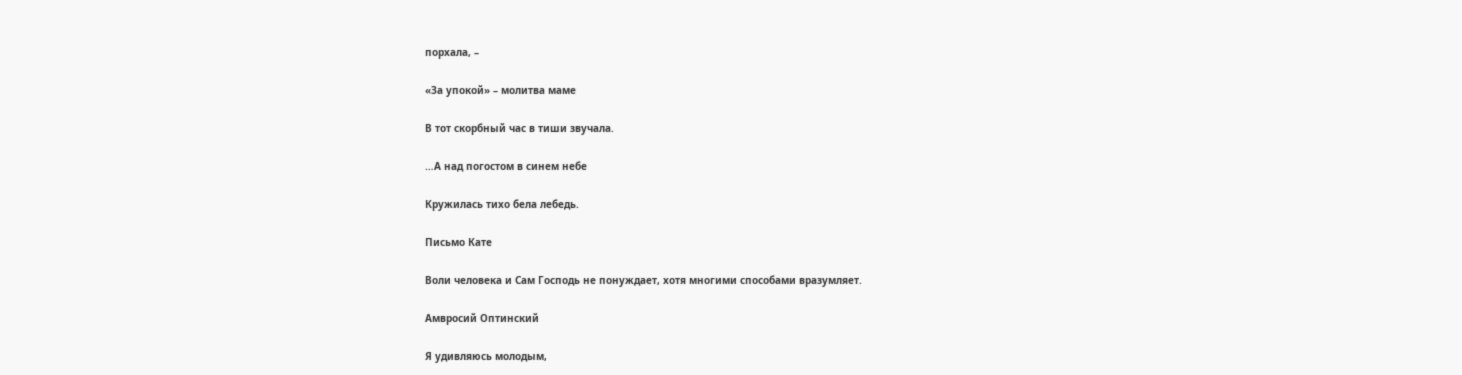порхала, –

«За упокой» – молитва маме

В тот скорбный час в тиши звучала.

…А над погостом в синем небе

Кружилась тихо бела лебедь.

Письмо Кате

Воли человека и Сам Господь не понуждает, хотя многими способами вразумляет.

Амвросий Оптинский

Я удивляюсь молодым,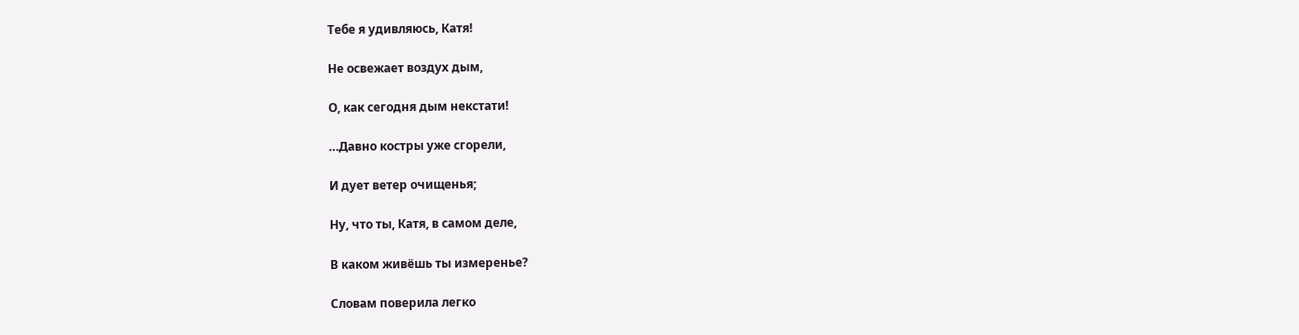Тебе я удивляюсь, Катя!

Не освежает воздух дым,

О, как сегодня дым некстати!

…Давно костры уже сгорели,

И дует ветер очищенья;

Ну, что ты, Катя, в самом деле,

В каком живёшь ты измеренье?

Словам поверила легко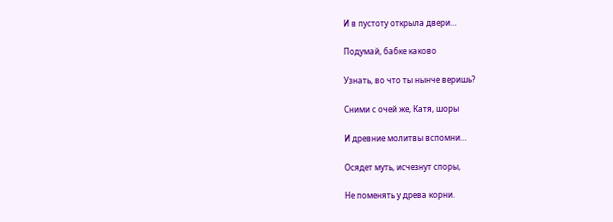И в пустоту открыла двери…

Подумай, бабке каково

Узнать, во что ты нынче веришь?

Сними с очей же, Катя, шоры

И древние молитвы вспомни…

Осядет муть, исчезнут споры,

Не поменять у древа корни.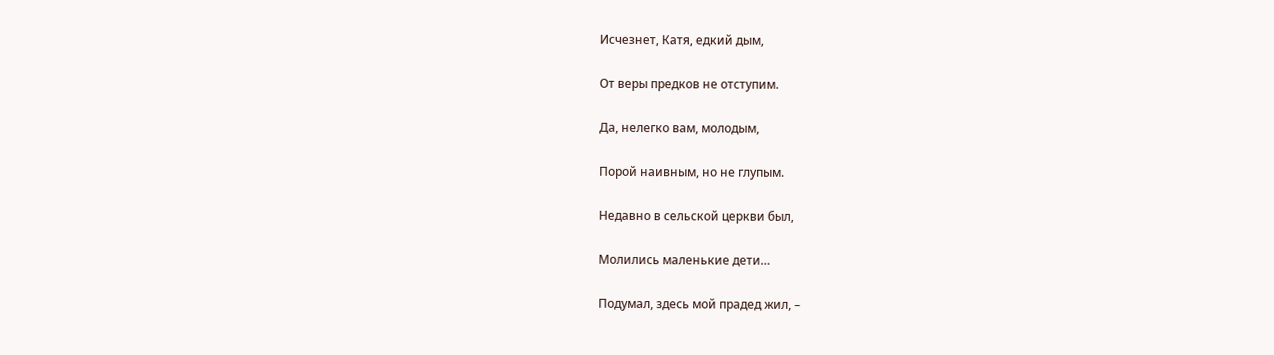Исчезнет, Катя, едкий дым,

От веры предков не отступим.

Да, нелегко вам, молодым,

Порой наивным, но не глупым.

Недавно в сельской церкви был,

Молились маленькие дети…

Подумал, здесь мой прадед жил, –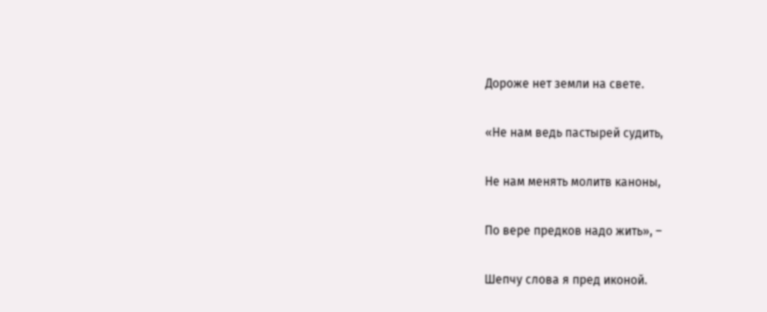Дороже нет земли на свете.

«Не нам ведь пастырей судить,

Не нам менять молитв каноны,

По вере предков надо жить», –

Шепчу слова я пред иконой.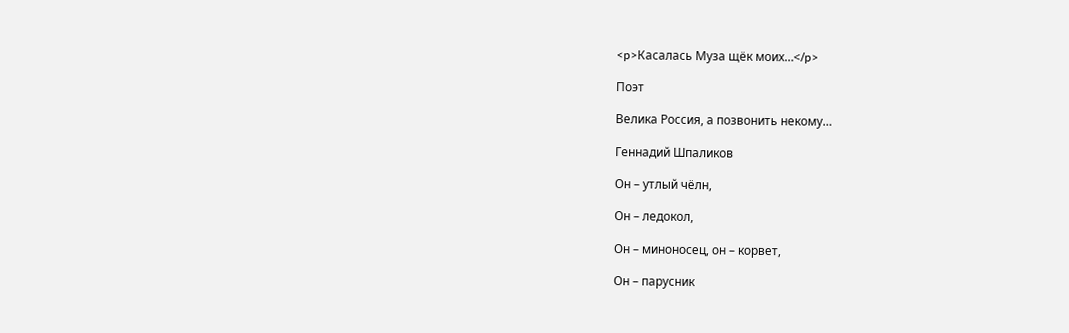<p>Касалась Муза щёк моих…</p>

Поэт

Велика Россия, а позвонить некому…

Геннадий Шпаликов

Он – утлый чёлн,

Он – ледокол,

Он – миноносец, он – корвет,

Он – парусник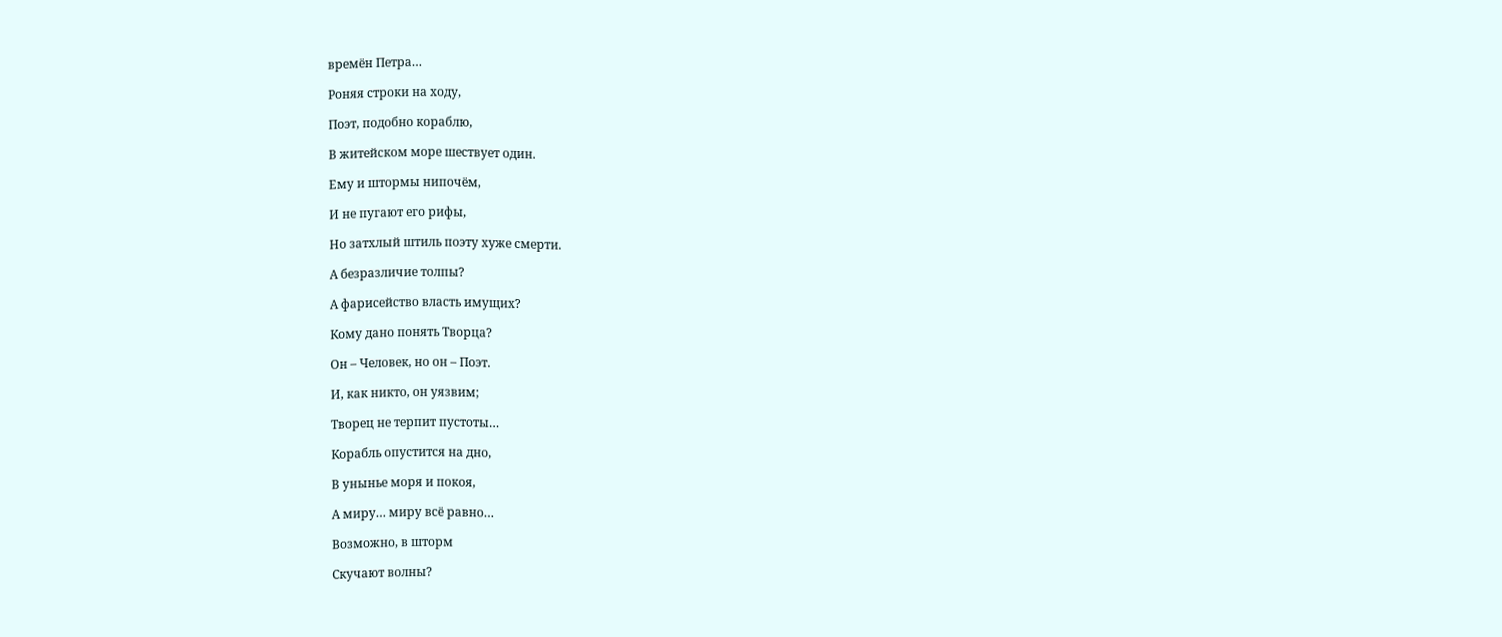времён Петра…

Роняя строки на ходу,

Поэт, подобно кораблю,

В житейском море шествует один.

Ему и штормы нипочём,

И не пугают его рифы,

Но затхлый штиль поэту хуже смерти.

А безразличие толпы?

А фарисейство власть имущих?

Кому дано понять Творца?

Он – Человек, но он – Поэт.

И, как никто, он уязвим;

Творец не терпит пустоты…

Корабль опустится на дно,

В унынье моря и покоя,

А миру… миру всё равно…

Возможно, в шторм

Скучают волны?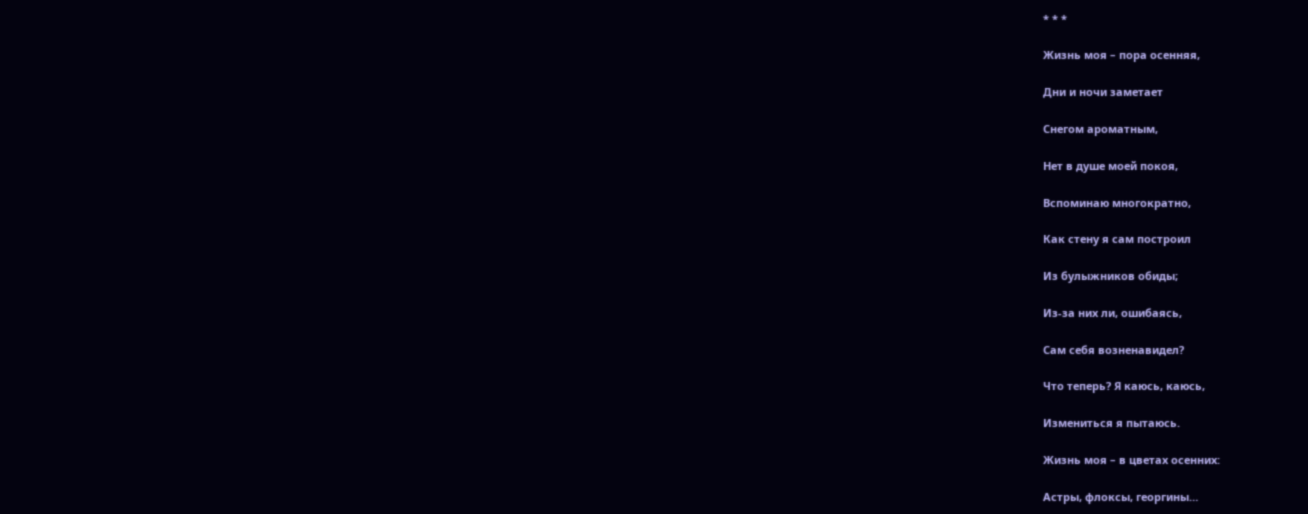* * *

Жизнь моя – пора осенняя,

Дни и ночи заметает

Снегом ароматным,

Нет в душе моей покоя,

Вспоминаю многократно,

Как стену я сам построил

Из булыжников обиды;

Из-за них ли, ошибаясь,

Сам себя возненавидел?

Что теперь? Я каюсь, каюсь,

Измениться я пытаюсь.

Жизнь моя – в цветах осенних:

Астры, флоксы, георгины…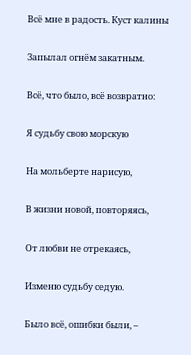Всё мне в радость. Куст калины

Запылал огнём закатным.

Всё, что было, всё возвратно:

Я судьбу свою морскую

На мольберте нарисую,

В жизни новой, повторяясь,

От любви не отрекаясь,

Изменю судьбу седую.

Было всё, ошибки были, –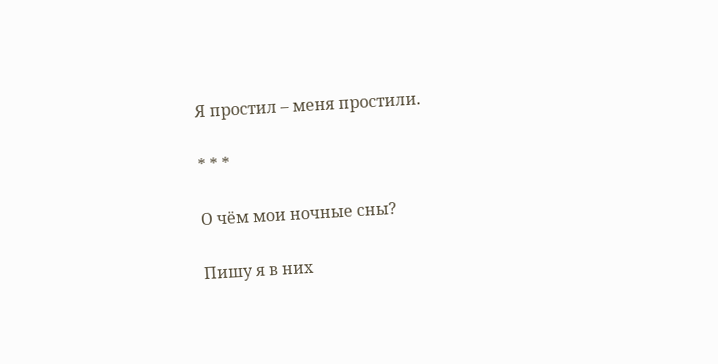Я простил – меня простили.

* * *

О чём мои ночные сны?

Пишу я в них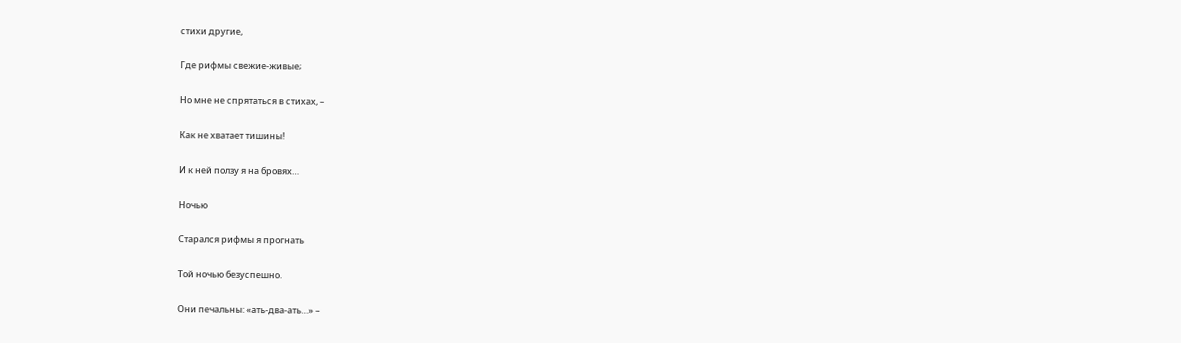стихи другие,

Где рифмы свежие-живые;

Но мне не спрятаться в стихах, –

Как не хватает тишины!

И к ней ползу я на бровях…

Ночью

Старался рифмы я прогнать

Той ночью безуспешно.

Они печальны: «ать-два-ать…» –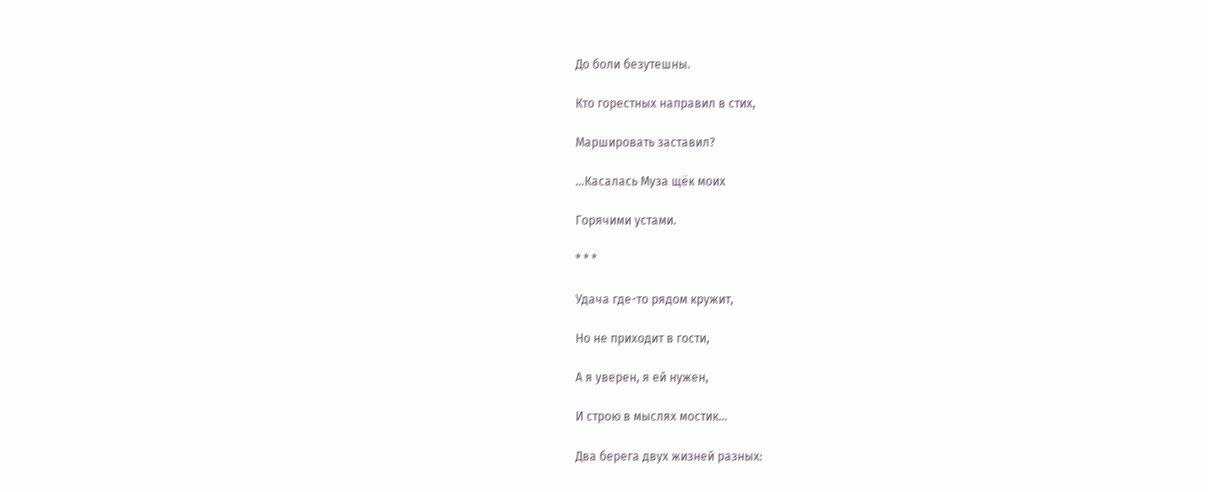До боли безутешны.

Кто горестных направил в стих,

Маршировать заставил?

…Касалась Муза щёк моих

Горячими устами.

* * *

Удача где-то рядом кружит,

Но не приходит в гости,

А я уверен, я ей нужен,

И строю в мыслях мостик…

Два берега двух жизней разных: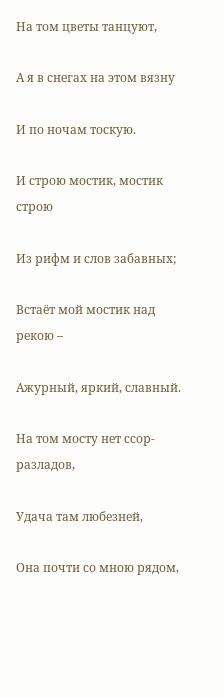На том цветы танцуют,

А я в снегах на этом вязну

И по ночам тоскую.

И строю мостик, мостик строю

Из рифм и слов забавных;

Встаёт мой мостик над рекою –

Ажурный, яркий, славный.

На том мосту нет ссор-разладов,

Удача там любезней,

Она почти со мною рядом,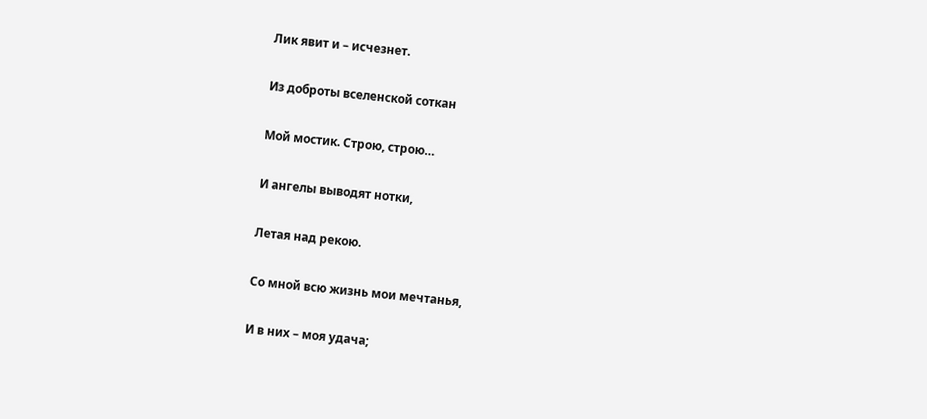Лик явит и – исчезнет.

Из доброты вселенской соткан

Мой мостик. Строю, строю…

И ангелы выводят нотки,

Летая над рекою.

Со мной всю жизнь мои мечтанья,

И в них – моя удача;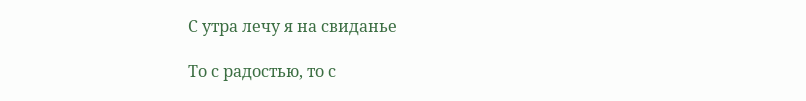С утра лечу я на свиданье

То с радостью, то с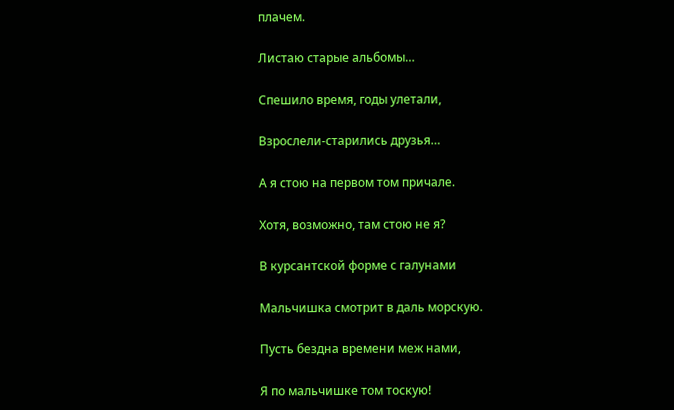плачем.

Листаю старые альбомы…

Спешило время, годы улетали,

Взрослели-старились друзья…

А я стою на первом том причале.

Хотя, возможно, там стою не я?

В курсантской форме с галунами

Мальчишка смотрит в даль морскую.

Пусть бездна времени меж нами,

Я по мальчишке том тоскую!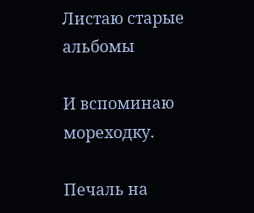Листаю старые альбомы

И вспоминаю мореходку.

Печаль на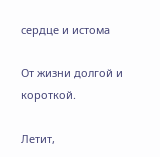сердце и истома

От жизни долгой и короткой.

Летит,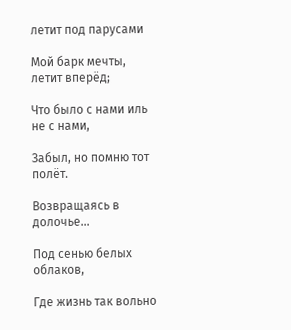летит под парусами

Мой барк мечты, летит вперёд;

Что было с нами иль не с нами,

Забыл, но помню тот полёт.

Возвращаясь в долочье…

Под сенью белых облаков,

Где жизнь так вольно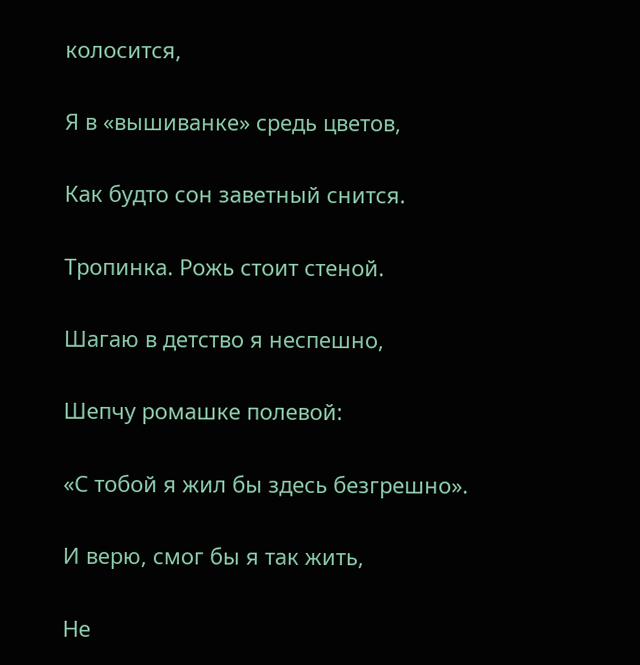колосится,

Я в «вышиванке» средь цветов,

Как будто сон заветный снится.

Тропинка. Рожь стоит стеной.

Шагаю в детство я неспешно,

Шепчу ромашке полевой:

«С тобой я жил бы здесь безгрешно».

И верю, смог бы я так жить,

Не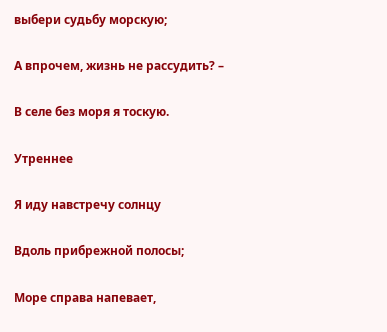выбери судьбу морскую;

А впрочем, жизнь не рассудить? –

В селе без моря я тоскую.

Утреннее

Я иду навстречу солнцу

Вдоль прибрежной полосы;

Море справа напевает,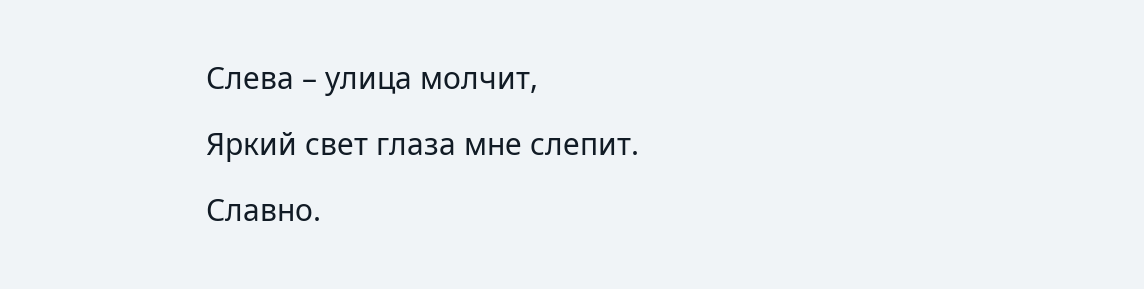Слева – улица молчит,

Яркий свет глаза мне слепит.

Славно.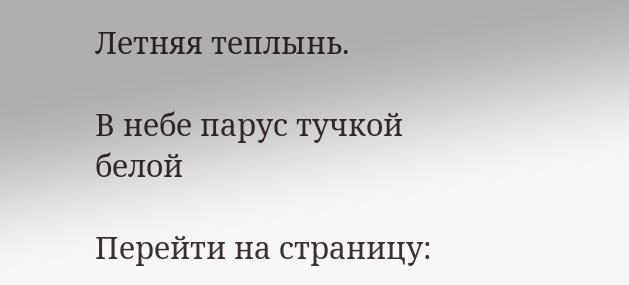Летняя теплынь.

В небе парус тучкой белой

Перейти на страницу: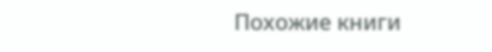Похожие книги